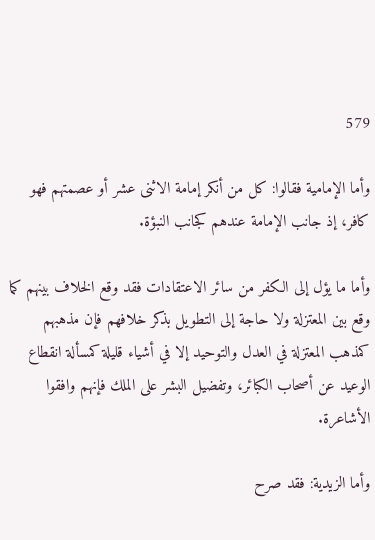579

وأما الإمامية فقالوا: كل من أنكر إمامة الاثنى عشر أو عصمتهم فهو كافر، إذ جانب الإمامة عندهم كجانب النبؤة.

وأما ما يؤل إلى الكفر من سائر الاعتقادات فقد وقع الخلاف بينهم كما وقع بين المعتزلة ولا حاجة إلى التطويل بذكر خلافهم فإن مذهبهم كمذهب المعتزلة في العدل والتوحيد إلا في أشياء قليلة كمسألة انقطاع الوعيد عن أصحاب الكبائر، وتفضيل البشر على الملك فإنهم وافقوا الأشاعرة.

وأما الزيدية: فقد صرح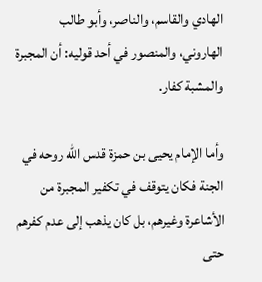الهادي والقاسم، والناصر، وأبو طالب الهاروني، والمنصور في أحد قوليه: أن المجبرة والمشبة كفار.

وأما الإمام يحيى بن حمزة قدس الله روحه في الجنة فكان يتوقف في تكفير المجبرة من الأشاعرة وغيرهم، بل كان يذهب إلى عدم كفرهم حتى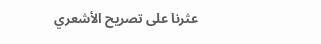عثرنا على تصريح الأشعري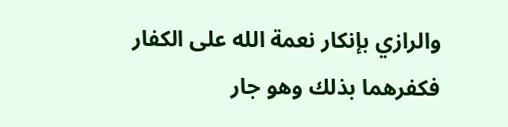والرازي بإنكار نعمة الله على الكفار فكفرهما بذلك وهو جار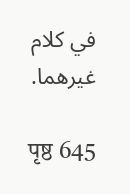في كلام غيرهما.

पृष्ठ 645